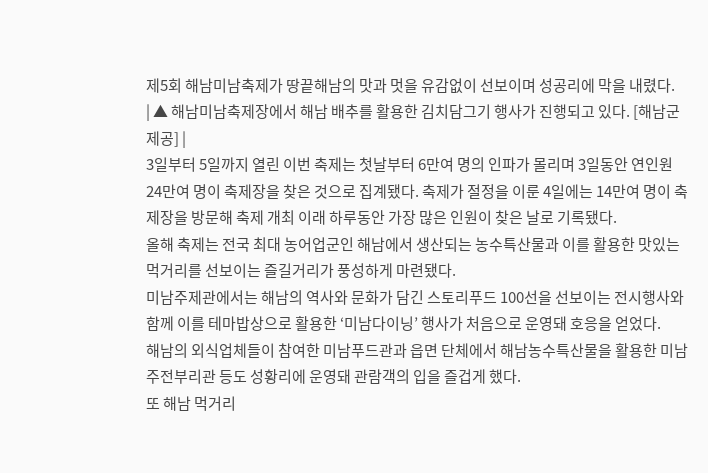제5회 해남미남축제가 땅끝해남의 맛과 멋을 유감없이 선보이며 성공리에 막을 내렸다.
| ▲ 해남미남축제장에서 해남 배추를 활용한 김치담그기 행사가 진행되고 있다. [해남군 제공] |
3일부터 5일까지 열린 이번 축제는 첫날부터 6만여 명의 인파가 몰리며 3일동안 연인원 24만여 명이 축제장을 찾은 것으로 집계됐다. 축제가 절정을 이룬 4일에는 14만여 명이 축제장을 방문해 축제 개최 이래 하루동안 가장 많은 인원이 찾은 날로 기록됐다.
올해 축제는 전국 최대 농어업군인 해남에서 생산되는 농수특산물과 이를 활용한 맛있는 먹거리를 선보이는 즐길거리가 풍성하게 마련됐다.
미남주제관에서는 해남의 역사와 문화가 담긴 스토리푸드 100선을 선보이는 전시행사와 함께 이를 테마밥상으로 활용한 ‘미남다이닝’ 행사가 처음으로 운영돼 호응을 얻었다.
해남의 외식업체들이 참여한 미남푸드관과 읍면 단체에서 해남농수특산물을 활용한 미남주전부리관 등도 성황리에 운영돼 관람객의 입을 즐겁게 했다.
또 해남 먹거리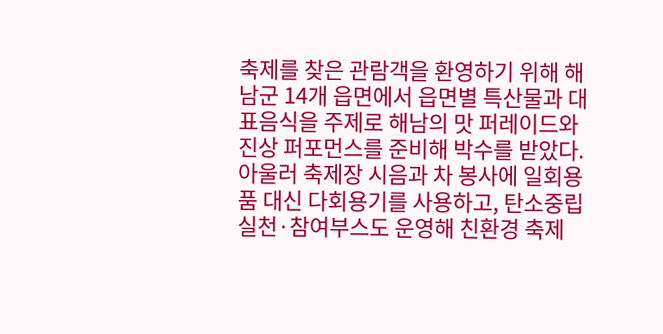축제를 찾은 관람객을 환영하기 위해 해남군 14개 읍면에서 읍면별 특산물과 대표음식을 주제로 해남의 맛 퍼레이드와 진상 퍼포먼스를 준비해 박수를 받았다.
아울러 축제장 시음과 차 봉사에 일회용품 대신 다회용기를 사용하고, 탄소중립 실천·참여부스도 운영해 친환경 축제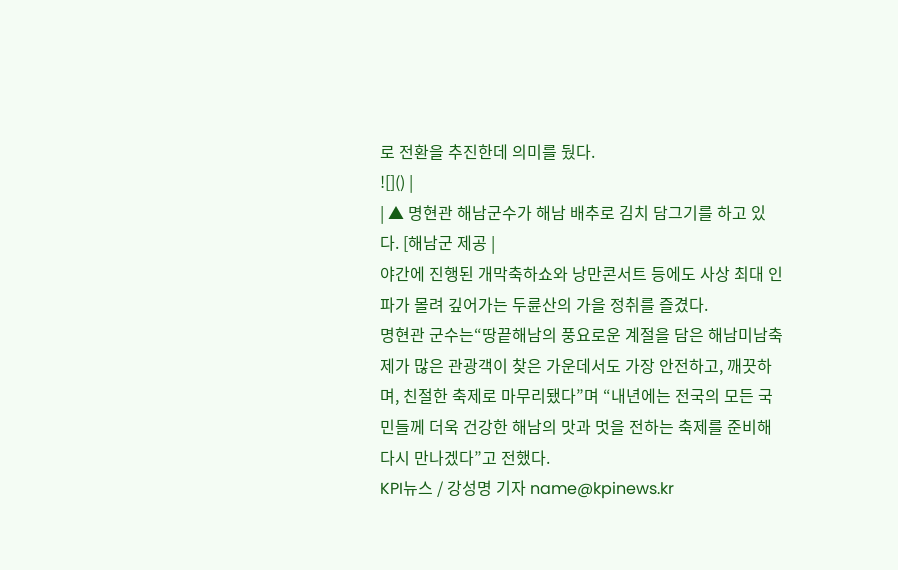로 전환을 추진한데 의미를 뒀다.
![]() |
| ▲ 명현관 해남군수가 해남 배추로 김치 담그기를 하고 있다. [해남군 제공 |
야간에 진행된 개막축하쇼와 낭만콘서트 등에도 사상 최대 인파가 몰려 깊어가는 두륜산의 가을 정취를 즐겼다.
명현관 군수는“땅끝해남의 풍요로운 계절을 담은 해남미남축제가 많은 관광객이 찾은 가운데서도 가장 안전하고, 깨끗하며, 친절한 축제로 마무리됐다”며 “내년에는 전국의 모든 국민들께 더욱 건강한 해남의 맛과 멋을 전하는 축제를 준비해 다시 만나겠다”고 전했다.
KPI뉴스 / 강성명 기자 name@kpinews.kr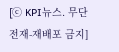[ⓒ KPI뉴스. 무단전재-재배포 금지]